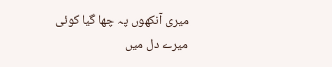میری آنکھوں پہ چھا گیا کوئی
میرے دل میں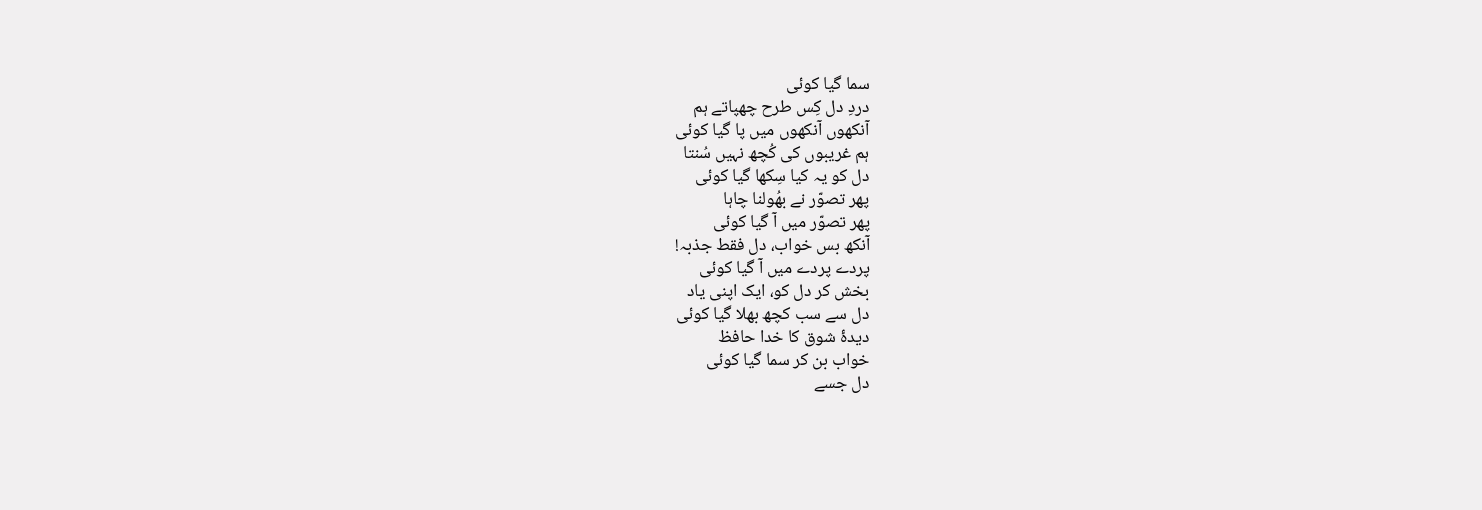سما گیا کوئی
دردِ دل کِس طرح چھپاتے ہم
آنکھوں آنکھوں میں پا گیا کوئی
ہم غریبوں کی کُچھ نہیں سُنتا
دل کو یہ کیا سِکھا گیا کوئی
پھر تصوّر نے بھُولنا چاہا
پھر تصوّر میں آ گیا کوئی
آنکھ بس خواب، دل فقط جذبہ!
پردے پردے میں آ گیا کوئی
بخش کر دل کو، ایک اپنی یاد
دل سے سب کچھ بھلا گیا کوئی
دیدۂ شوق کا خدا حافظ
خواب بن کر سما گیا کوئی
دل جسے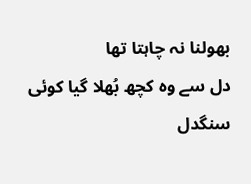بھولنا نہ چاہتا تھا
دل سے وہ کچھ بُھلا گیا کوئی
سنگدل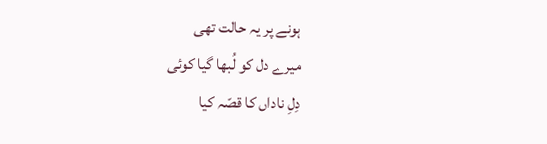ہونے پر یہ حالت تھی
میرے دل کو لُبھا گیا کوئی
دِلِ ناداں کا قصّہ کیا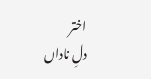اختر
دلِ ناداں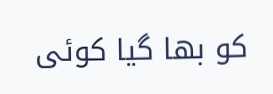کو بھا گیا کوئی